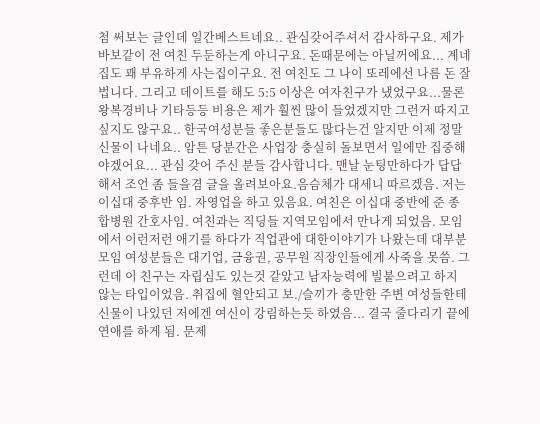첨 써보는 글인데 일간베스트네요.. 관심갖어주셔서 감사하구요. 제가 바보같이 전 여친 두둔하는게 아니구요. 돈때문에는 아닐꺼에요... 계네집도 꽤 부유하게 사는집이구요. 전 여친도 그 나이 또레에선 나름 돈 잘법니다. 그리고 데이트를 해도 5:5 이상은 여자친구가 냈었구요...물론 왕복경비나 기타등등 비용은 제가 훨씬 많이 들었겠지만 그런거 따지고 싶지도 않구요.. 한국여성분들 좋은분들도 많다는건 알지만 이제 정말 신물이 나네요.. 암튼 당분간은 사업장 충실히 돌보면서 일에만 집중해야겠어요... 관심 갖어 주신 분들 감사합니다. 맨날 눈팅만하다가 답답해서 조언 좀 들을겸 글을 올려보아요.음슴체가 대세니 따르겠음. 저는 이십대 중후반 임. 자영업을 하고 있음요. 여친은 이십대 중반에 준 종합병원 간호사임. 여친과는 직딩들 지역모임에서 만나게 되었음. 모임에서 이런저런 애기를 하다가 직업관에 대한이야기가 나왔는데 대부분 모임 여성분들은 대기업, 금융권, 공무원 직장인들에게 사죽을 못씀. 그런데 이 친구는 자립심도 있는것 같았고 남자능력에 빌붙으려고 하지 않는 타입이었음. 취집에 혈안되고 보./슬끼가 충만한 주변 여성들한테 신물이 나있던 저에겐 여신이 강림하는듯 하였음... 결국 줄다리기 끝에 연애를 하게 됨. 문제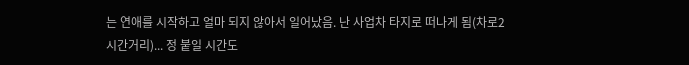는 연애를 시작하고 얼마 되지 않아서 일어났음. 난 사업차 타지로 떠나게 됨(차로2시간거리)... 정 붙일 시간도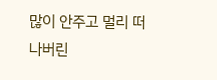많이 안주고 멀리 떠나버린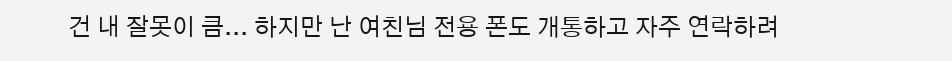건 내 잘못이 큼... 하지만 난 여친님 전용 폰도 개통하고 자주 연락하려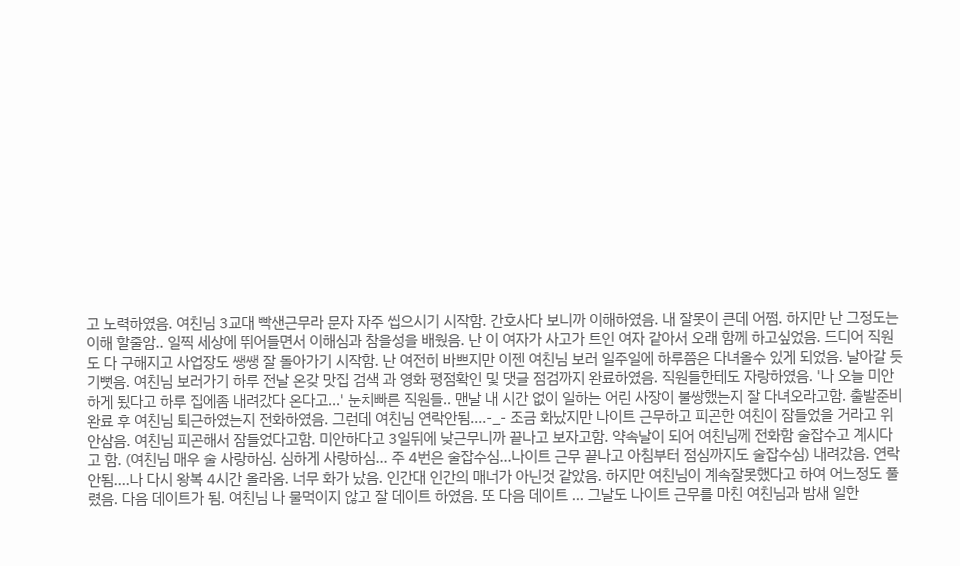고 노력하였음. 여친님 3교대 빡샌근무라 문자 자주 씹으시기 시작함. 간호사다 보니까 이해하였음. 내 잘못이 큰데 어쩜. 하지만 난 그정도는 이해 할줄암.. 일찍 세상에 뛰어들면서 이해심과 참을성을 배웠음. 난 이 여자가 사고가 트인 여자 같아서 오래 함께 하고싶었음. 드디어 직원도 다 구해지고 사업장도 쌩쌩 잘 돌아가기 시작함. 난 여전히 바쁘지만 이젠 여친님 보러 일주일에 하루쯤은 다녀올수 있게 되었음. 날아갈 듯 기뻣음. 여친님 보러가기 하루 전날 온갖 맛집 검색 과 영화 평점확인 및 댓글 점검까지 완료하였음. 직원들한테도 자랑하였음. '나 오늘 미안하게 됬다고 하루 집에좀 내려갔다 온다고...' 눈치빠른 직원들.. 맨날 내 시간 없이 일하는 어린 사장이 불쌍했는지 잘 다녀오라고함. 출발준비 완료 후 여친님 퇴근하였는지 전화하였음. 그런데 여친님 연락안됨....-_- 조금 화났지만 나이트 근무하고 피곤한 여친이 잠들었을 거라고 위안삼음. 여친님 피곤해서 잠들었다고함. 미안하다고 3일뒤에 낮근무니까 끝나고 보자고함. 약속날이 되어 여친님께 전화함 술잡수고 계시다고 함. (여친님 매우 술 사랑하심. 심하게 사랑하심... 주 4번은 술잡수심...나이트 근무 끝나고 아침부터 점심까지도 술잡수심) 내려갔음. 연락안됨....나 다시 왕복 4시간 올라옴. 너무 화가 났음. 인간대 인간의 매너가 아닌것 같았음. 하지만 여친님이 계속잘못했다고 하여 어느정도 풀렸음. 다음 데이트가 됨. 여친님 나 물먹이지 않고 잘 데이트 하였음. 또 다음 데이트 ... 그날도 나이트 근무를 마친 여친님과 밤새 일한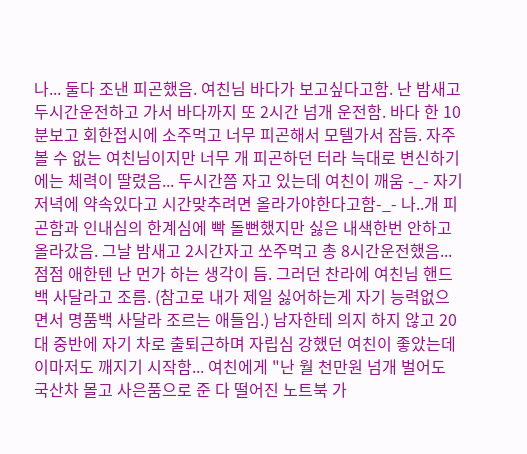나... 둘다 조낸 피곤했음. 여친님 바다가 보고싶다고함. 난 밤새고 두시간운전하고 가서 바다까지 또 2시간 넘개 운전함. 바다 한 10분보고 회한접시에 소주먹고 너무 피곤해서 모텔가서 잠듬. 자주 볼 수 없는 여친님이지만 너무 개 피곤하던 터라 늑대로 변신하기에는 체력이 딸렸음... 두시간쯤 자고 있는데 여친이 깨움 -_- 자기 저녁에 약속있다고 시간맞추려면 올라가야한다고함-_- 나..개 피곤함과 인내심의 한계심에 빡 돌뻔했지만 싫은 내색한번 안하고 올라갔음. 그날 밤새고 2시간자고 쏘주먹고 총 8시간운전했음... 점점 애한텐 난 먼가 하는 생각이 듬. 그러던 찬라에 여친님 핸드백 사달라고 조름. (참고로 내가 제일 싫어하는게 자기 능력없으면서 명품백 사달라 조르는 애들임.) 남자한테 의지 하지 않고 20대 중반에 자기 차로 출퇴근하며 자립심 강했던 여친이 좋았는데 이마저도 깨지기 시작함... 여친에게 "난 월 천만원 넘개 벌어도 국산차 몰고 사은품으로 준 다 떨어진 노트북 가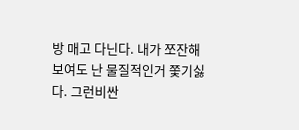방 매고 다닌다. 내가 쪼잔해 보여도 난 물질적인거 쫓기싫다. 그런비싼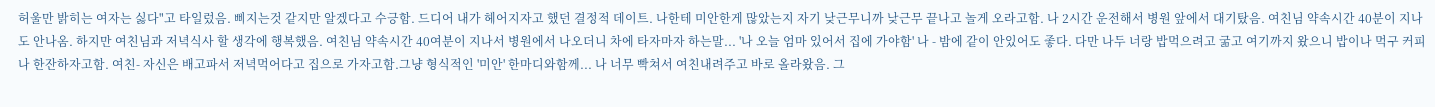허울만 밝히는 여자는 싫다"고 타일렀음. 삐지는것 같지만 알겠다고 수긍함. 드디어 내가 헤어지자고 했던 결정적 데이트. 나한테 미안한게 많았는지 자기 낮근무니까 낮근무 끝나고 놀게 오라고함. 나 2시간 운전해서 병원 앞에서 대기탔음. 여친님 약속시간 40분이 지나도 안나옴. 하지만 여친님과 저녁식사 할 생각에 행복했음. 여친님 약속시간 40여분이 지나서 병원에서 나오더니 차에 타자마자 하는말... '나 오늘 엄마 있어서 집에 가야함' 나 - 밤에 같이 안있어도 좋다. 다만 나두 너랑 밥먹으려고 굶고 여기까지 왔으니 밥이나 먹구 커피나 한잔하자고함. 여친- 자신은 배고파서 저녁먹어다고 집으로 가자고함.그냥 형식적인 '미안' 한마디와함께... 나 너무 빡쳐서 여친내려주고 바로 올라왔음. 그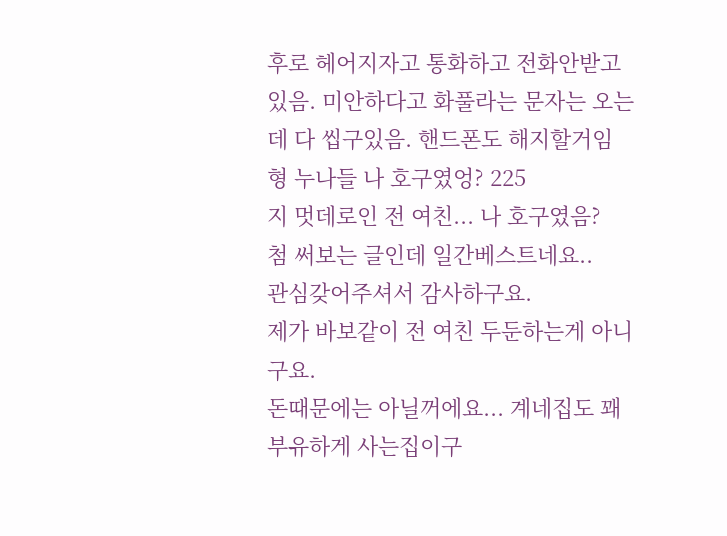후로 헤어지자고 통화하고 전화안받고 있음. 미안하다고 화풀라는 문자는 오는데 다 씹구있음. 핸드폰도 해지할거임 형 누나들 나 호구였엉? 225
지 멋데로인 전 여친... 나 호구였음?
첨 써보는 글인데 일간베스트네요..
관심갖어주셔서 감사하구요.
제가 바보같이 전 여친 두둔하는게 아니구요.
돈때문에는 아닐꺼에요... 계네집도 꽤 부유하게 사는집이구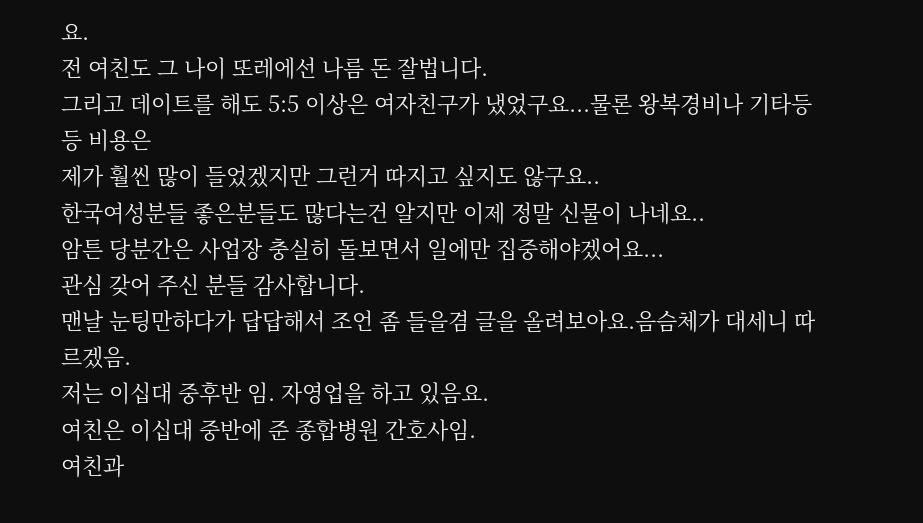요.
전 여친도 그 나이 또레에선 나름 돈 잘법니다.
그리고 데이트를 해도 5:5 이상은 여자친구가 냈었구요...물론 왕복경비나 기타등등 비용은
제가 훨씬 많이 들었겠지만 그런거 따지고 싶지도 않구요..
한국여성분들 좋은분들도 많다는건 알지만 이제 정말 신물이 나네요..
암튼 당분간은 사업장 충실히 돌보면서 일에만 집중해야겠어요...
관심 갖어 주신 분들 감사합니다.
맨날 눈팅만하다가 답답해서 조언 좀 들을겸 글을 올려보아요.음슴체가 대세니 따르겠음.
저는 이십대 중후반 임. 자영업을 하고 있음요.
여친은 이십대 중반에 준 종합병원 간호사임.
여친과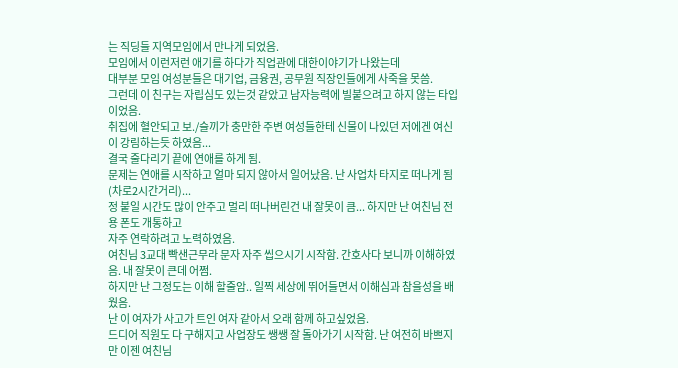는 직딩들 지역모임에서 만나게 되었음.
모임에서 이런저런 애기를 하다가 직업관에 대한이야기가 나왔는데
대부분 모임 여성분들은 대기업, 금융권, 공무원 직장인들에게 사죽을 못씀.
그런데 이 친구는 자립심도 있는것 같았고 남자능력에 빌붙으려고 하지 않는 타입이었음.
취집에 혈안되고 보./슬끼가 충만한 주변 여성들한테 신물이 나있던 저에겐 여신이 강림하는듯 하였음...
결국 줄다리기 끝에 연애를 하게 됨.
문제는 연애를 시작하고 얼마 되지 않아서 일어났음. 난 사업차 타지로 떠나게 됨(차로2시간거리)...
정 붙일 시간도 많이 안주고 멀리 떠나버린건 내 잘못이 큼... 하지만 난 여친님 전용 폰도 개통하고
자주 연락하려고 노력하였음.
여친님 3교대 빡샌근무라 문자 자주 씹으시기 시작함. 간호사다 보니까 이해하였음. 내 잘못이 큰데 어쩜.
하지만 난 그정도는 이해 할줄암.. 일찍 세상에 뛰어들면서 이해심과 참을성을 배웠음.
난 이 여자가 사고가 트인 여자 같아서 오래 함께 하고싶었음.
드디어 직원도 다 구해지고 사업장도 쌩쌩 잘 돌아가기 시작함. 난 여전히 바쁘지만 이젠 여친님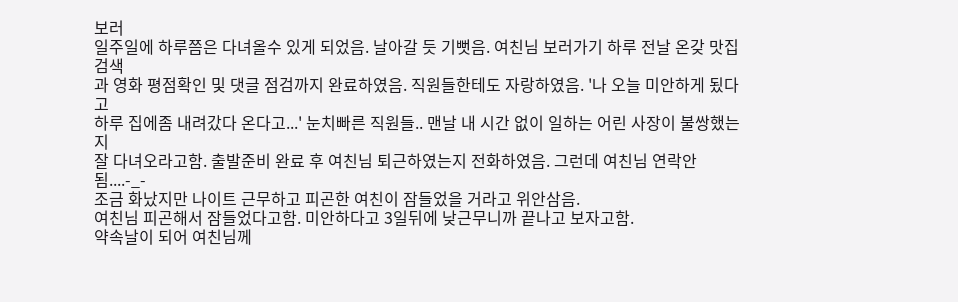보러
일주일에 하루쯤은 다녀올수 있게 되었음. 날아갈 듯 기뻣음. 여친님 보러가기 하루 전날 온갖 맛집 검색
과 영화 평점확인 및 댓글 점검까지 완료하였음. 직원들한테도 자랑하였음. '나 오늘 미안하게 됬다고
하루 집에좀 내려갔다 온다고...' 눈치빠른 직원들.. 맨날 내 시간 없이 일하는 어린 사장이 불쌍했는지
잘 다녀오라고함. 출발준비 완료 후 여친님 퇴근하였는지 전화하였음. 그런데 여친님 연락안됨....-_-
조금 화났지만 나이트 근무하고 피곤한 여친이 잠들었을 거라고 위안삼음.
여친님 피곤해서 잠들었다고함. 미안하다고 3일뒤에 낮근무니까 끝나고 보자고함.
약속날이 되어 여친님께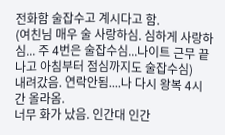전화함 술잡수고 계시다고 함.
(여친님 매우 술 사랑하심. 심하게 사랑하심... 주 4번은 술잡수심...나이트 근무 끝나고 아침부터 점심까지도 술잡수심)
내려갔음. 연락안됨....나 다시 왕복 4시간 올라옴.
너무 화가 났음. 인간대 인간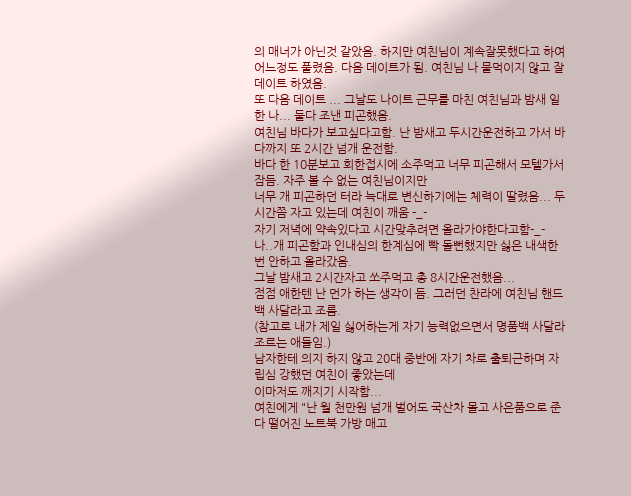의 매너가 아닌것 같았음. 하지만 여친님이 계속잘못했다고 하여
어느정도 풀렸음. 다음 데이트가 됨. 여친님 나 물먹이지 않고 잘 데이트 하였음.
또 다음 데이트 ... 그날도 나이트 근무를 마친 여친님과 밤새 일한 나... 둘다 조낸 피곤했음.
여친님 바다가 보고싶다고함. 난 밤새고 두시간운전하고 가서 바다까지 또 2시간 넘개 운전함.
바다 한 10분보고 회한접시에 소주먹고 너무 피곤해서 모텔가서 잠듬. 자주 볼 수 없는 여친님이지만
너무 개 피곤하던 터라 늑대로 변신하기에는 체력이 딸렸음... 두시간쯤 자고 있는데 여친이 깨움 -_-
자기 저녁에 약속있다고 시간맞추려면 올라가야한다고함-_-
나..개 피곤함과 인내심의 한계심에 빡 돌뻔했지만 싫은 내색한번 안하고 올라갔음.
그날 밤새고 2시간자고 쏘주먹고 총 8시간운전했음...
점점 애한텐 난 먼가 하는 생각이 듬. 그러던 찬라에 여친님 핸드백 사달라고 조름.
(참고로 내가 제일 싫어하는게 자기 능력없으면서 명품백 사달라 조르는 애들임.)
남자한테 의지 하지 않고 20대 중반에 자기 차로 출퇴근하며 자립심 강했던 여친이 좋았는데
이마저도 깨지기 시작함...
여친에게 "난 월 천만원 넘개 벌어도 국산차 몰고 사은품으로 준 다 떨어진 노트북 가방 매고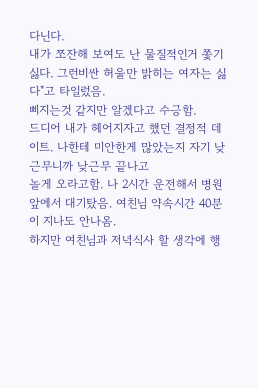다닌다.
내가 쪼잔해 보여도 난 물질적인거 쫓기싫다. 그런비싼 허울만 밝히는 여자는 싫다"고 타일렀음.
삐지는것 같지만 알겠다고 수긍함.
드디어 내가 헤어지자고 했던 결정적 데이트. 나한테 미안한게 많았는지 자기 낮근무니까 낮근무 끝나고
놀게 오라고함. 나 2시간 운전해서 병원 앞에서 대기탔음. 여친님 약속시간 40분이 지나도 안나옴.
하지만 여친님과 저녁식사 할 생각에 행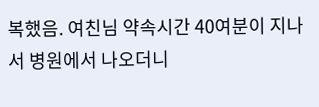복했음. 여친님 약속시간 40여분이 지나서 병원에서 나오더니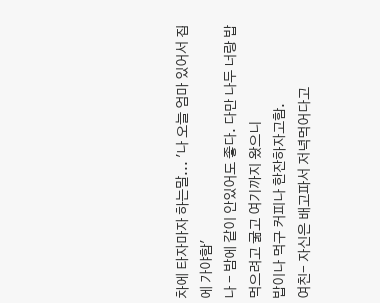차에 타자마자 하는말... '나 오늘 엄마 있어서 집에 가야함'
나 - 밤에 같이 안있어도 좋다. 다만 나두 너랑 밥먹으려고 굶고 여기까지 왔으니
밥이나 먹구 커피나 한잔하자고함.
여친- 자신은 배고파서 저녁먹어다고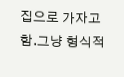집으로 가자고함.그냥 형식적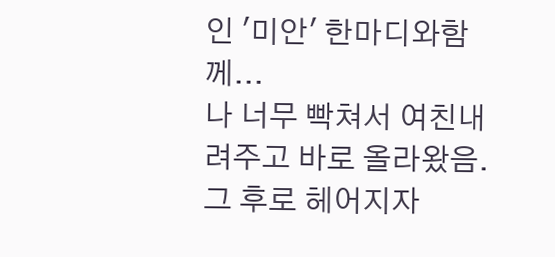인 '미안' 한마디와함께...
나 너무 빡쳐서 여친내려주고 바로 올라왔음. 그 후로 헤어지자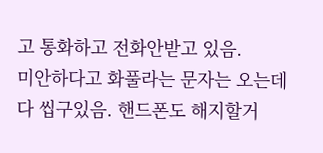고 통화하고 전화안받고 있음.
미안하다고 화풀라는 문자는 오는데 다 씹구있음. 핸드폰도 해지할거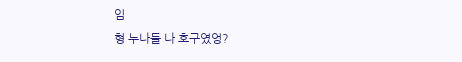임
형 누나들 나 호구였엉?